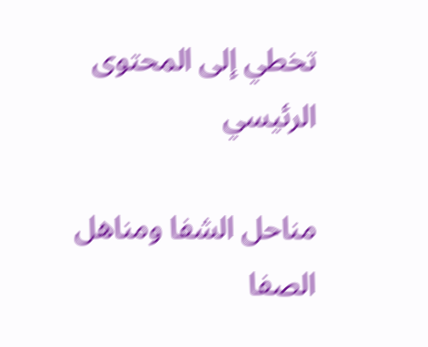تخطي إلى المحتوى الرئيسي

مناحل الشفا ومناهل الصفا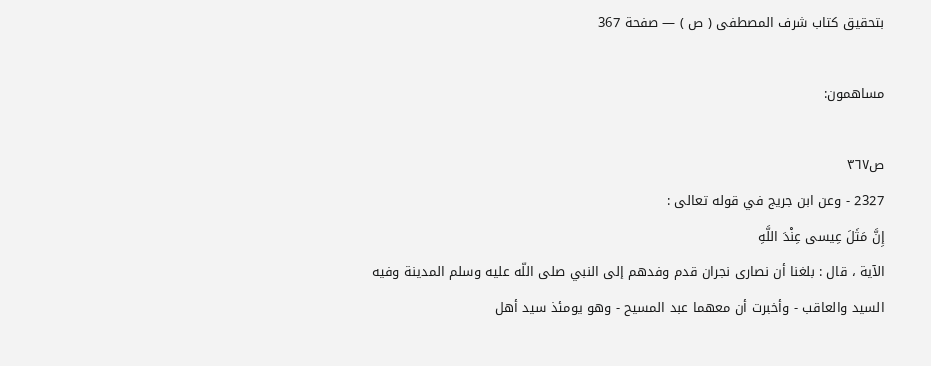بتحقيق كتاب شرف المصطفى ( ص ) — صفحة 367

مساهمون:

ص٣٦٧
2327 - وعن ابن جريج في قوله تعالى :
إِنَّ مَثَلَ عِيسى عِنْدَ اللَّهِ
الآية ، قال : بلغنا أن نصارى نجران قدم وفدهم إلى النبي صلى اللّه عليه وسلم المدينة وفيه السيد والعاقب - وأخبرت أن معهما عبد المسيح - وهو يومئذ سيد أهل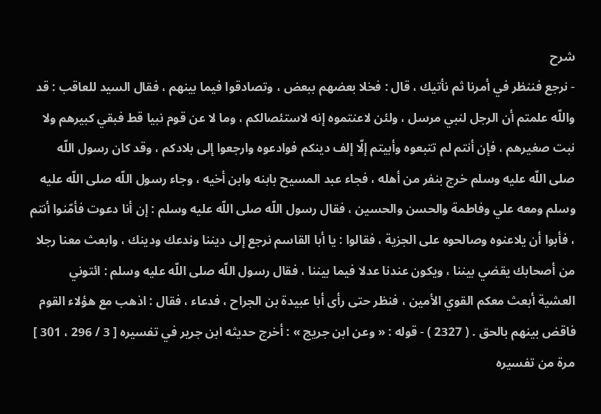شرح
- نرجع فننظر في أمرنا ثم نأتيك ، قال : فخلا بعضهم ببعض ، وتصادقوا فيما بينهم ، فقال السيد للعاقب : قد واللّه علمتم أن الرجل لنبي مرسل ، ولئن لاعنتموه إنه لاستئصالكم ، وما لا عن قوم نبيا قط فبقي كبيرهم ولا نبت صغيرهم ، فإن أنتم لم تتبعوه وأبيتم إلّا إلف دينكم فوادعوه وارجعوا إلى بلادكم ، وقد كان رسول اللّه صلى اللّه عليه وسلم خرج بنفر من أهله ، فجاء عبد المسيح بابنه وابن أخيه ، وجاء رسول اللّه صلى اللّه عليه وسلم ومعه علي وفاطمة والحسن والحسين ، فقال رسول اللّه صلى اللّه عليه وسلم : إن أنا دعوت فأمّنوا أنتم ، فأبوا أن يلاعنوه وصالحوه على الجزية ، فقالوا : يا أبا القاسم نرجع إلى ديننا وندعك ودينك ، وابعث معنا رجلا من أصحابك يقضي بيننا ، ويكون عندنا عدلا فيما بيننا ، فقال رسول اللّه صلى اللّه عليه وسلم : ائتوني العشية أبعث معكم القوي الأمين ، فنظر حتى رأى أبا عبيدة بن الجراح ، فدعاء ، فقال : اذهب مع هؤلاء القوم فاقض بينهم بالحق . ( 2327 ) - قوله : « وعن ابن جريج » : أخرج حديثه ابن جرير في تفسيره [ 3 / 296 ، 301 ] مرة من تفسيره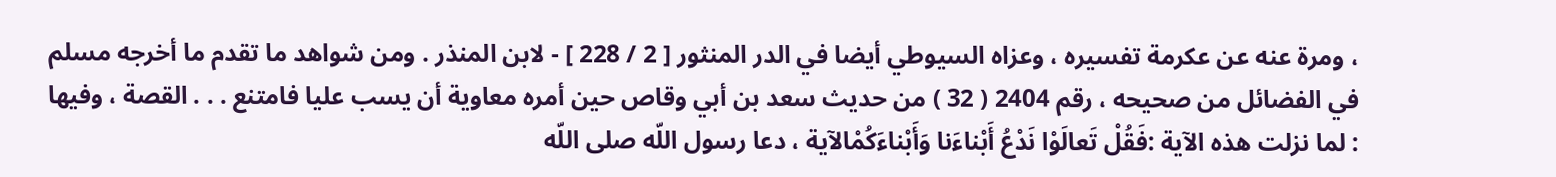، ومرة عنه عن عكرمة تفسيره ، وعزاه السيوطي أيضا في الدر المنثور [ 2 / 228 ] - لابن المنذر . ومن شواهد ما تقدم ما أخرجه مسلم في الفضائل من صحيحه ، رقم 2404 ( 32 ) من حديث سعد بن أبي وقاص حين أمره معاوية أن يسب عليا فامتنع . . . القصة ، وفيها : لما نزلت هذه الآية :فَقُلْ تَعالَوْا نَدْعُ أَبْناءَنا وَأَبْناءَكُمْالآية ، دعا رسول اللّه صلى اللّه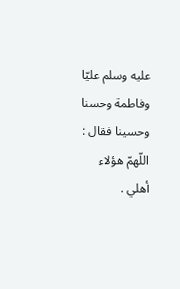عليه وسلم عليّا وفاطمة وحسنا وحسينا فقال : اللّهمّ هؤلاء أهلي .